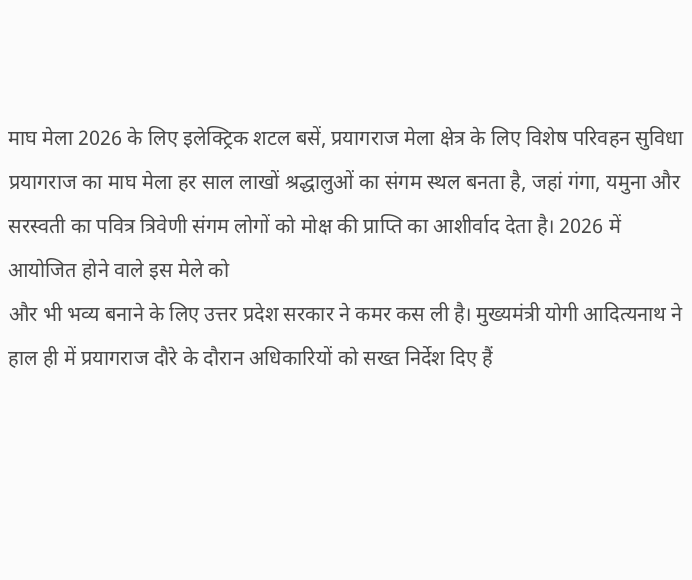माघ मेला 2026 के लिए इलेक्ट्रिक शटल बसें, प्रयागराज मेला क्षेत्र के लिए विशेष परिवहन सुविधा
प्रयागराज का माघ मेला हर साल लाखों श्रद्धालुओं का संगम स्थल बनता है, जहां गंगा, यमुना और सरस्वती का पवित्र त्रिवेणी संगम लोगों को मोक्ष की प्राप्ति का आशीर्वाद देता है। 2026 में आयोजित होने वाले इस मेले को
और भी भव्य बनाने के लिए उत्तर प्रदेश सरकार ने कमर कस ली है। मुख्यमंत्री योगी आदित्यनाथ ने
हाल ही में प्रयागराज दौरे के दौरान अधिकारियों को सख्त निर्देश दिए हैं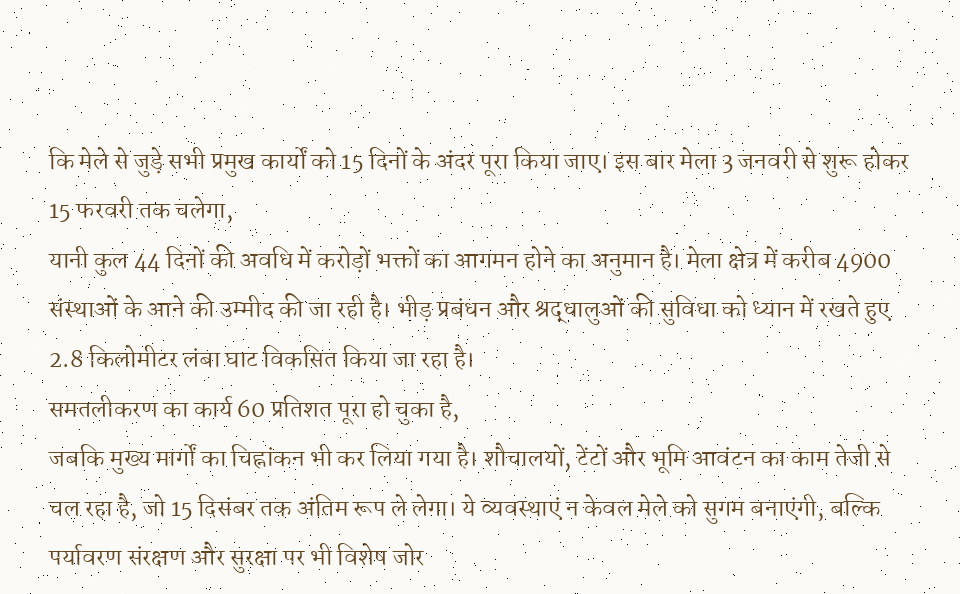कि मेले से जुड़े सभी प्रमुख कार्यों को 15 दिनों के अंदर पूरा किया जाए। इस बार मेला 3 जनवरी से शुरू होकर 15 फरवरी तक चलेगा,
यानी कुल 44 दिनों की अवधि में करोड़ों भक्तों का आगमन होने का अनुमान है। मेला क्षेत्र में करीब 4900 संस्थाओं के आने की उम्मीद की जा रही है। भीड़ प्रबंधन और श्रद्धालुओं की सुविधा को ध्यान में रखते हुए 2.8 किलोमीटर लंबा घाट विकसित किया जा रहा है।
समतलीकरण का कार्य 60 प्रतिशत पूरा हो चुका है,
जबकि मुख्य मार्गों का चिह्नांकन भी कर लिया गया है। शौचालयों, टेंटों और भूमि आवंटन का काम तेजी से चल रहा है, जो 15 दिसंबर तक अंतिम रूप ले लेगा। ये व्यवस्थाएं न केवल मेले को सुगम बनाएंगी, बल्कि पर्यावरण संरक्षण और सुरक्षा पर भी विशेष जोर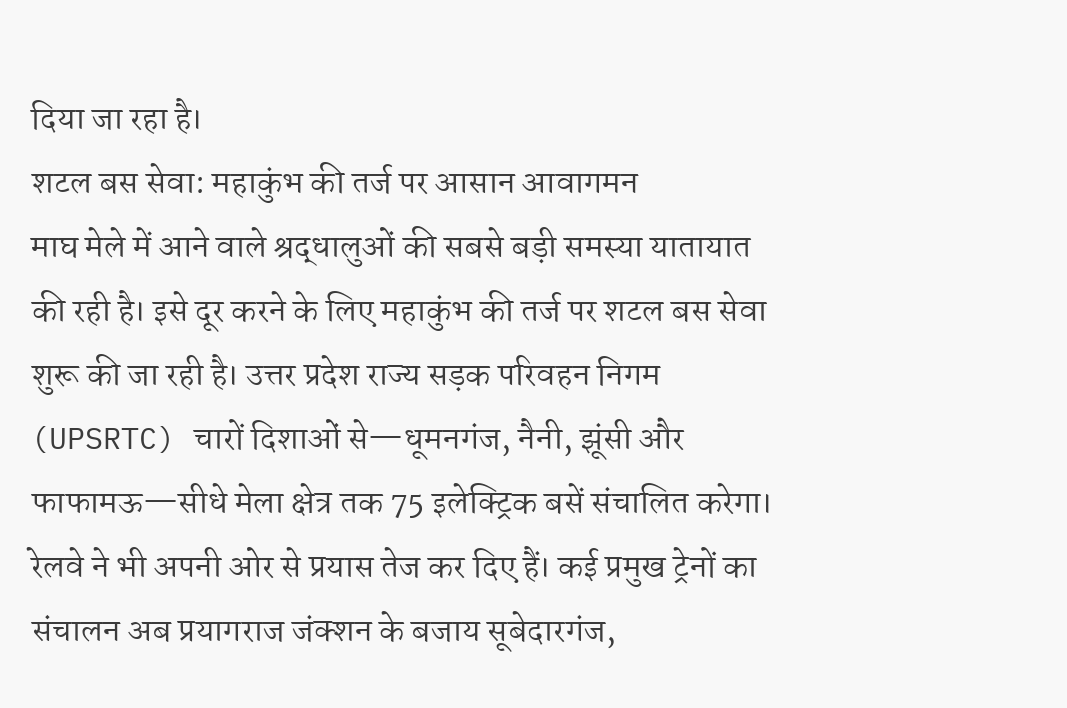दिया जा रहा है।
शटल बस सेवा: महाकुंभ की तर्ज पर आसान आवागमन
माघ मेले में आने वाले श्रद्धालुओं की सबसे बड़ी समस्या यातायात की रही है। इसे दूर करने के लिए महाकुंभ की तर्ज पर शटल बस सेवा शुरू की जा रही है। उत्तर प्रदेश राज्य सड़क परिवहन निगम
(UPSRTC) चारों दिशाओं से—धूमनगंज, नैनी, झूंसी और फाफामऊ—सीधे मेला क्षेत्र तक 75 इलेक्ट्रिक बसें संचालित करेगा।
रेलवे ने भी अपनी ओर से प्रयास तेज कर दिए हैं। कई प्रमुख ट्रेनों का संचालन अब प्रयागराज जंक्शन के बजाय सूबेदारगंज,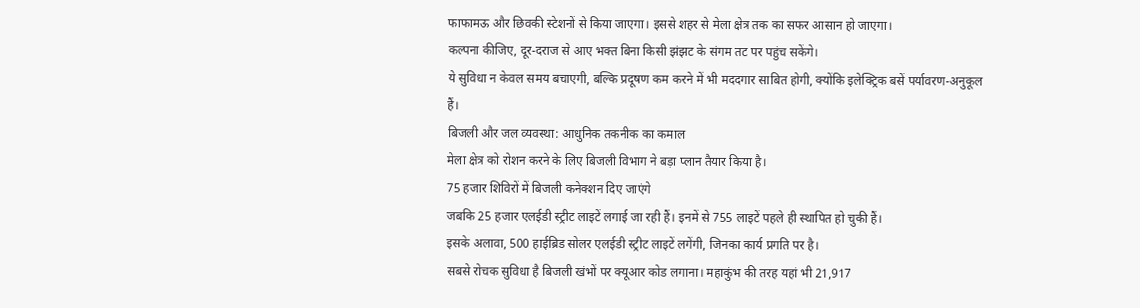फाफामऊ और छिवकी स्टेशनों से किया जाएगा। इससे शहर से मेला क्षेत्र तक का सफर आसान हो जाएगा।
कल्पना कीजिए, दूर-दराज से आए भक्त बिना किसी झंझट के संगम तट पर पहुंच सकेंगे।
ये सुविधा न केवल समय बचाएगी, बल्कि प्रदूषण कम करने में भी मददगार साबित होगी, क्योंकि इलेक्ट्रिक बसें पर्यावरण-अनुकूल हैं।
बिजली और जल व्यवस्था: आधुनिक तकनीक का कमाल
मेला क्षेत्र को रोशन करने के लिए बिजली विभाग ने बड़ा प्लान तैयार किया है।
75 हजार शिविरों में बिजली कनेक्शन दिए जाएंगे
जबकि 25 हजार एलईडी स्ट्रीट लाइटें लगाई जा रही हैं। इनमें से 755 लाइटें पहले ही स्थापित हो चुकी हैं।
इसके अलावा, 500 हाईब्रिड सोलर एलईडी स्ट्रीट लाइटें लगेंगी, जिनका कार्य प्रगति पर है।
सबसे रोचक सुविधा है बिजली खंभों पर क्यूआर कोड लगाना। महाकुंभ की तरह यहां भी 21,917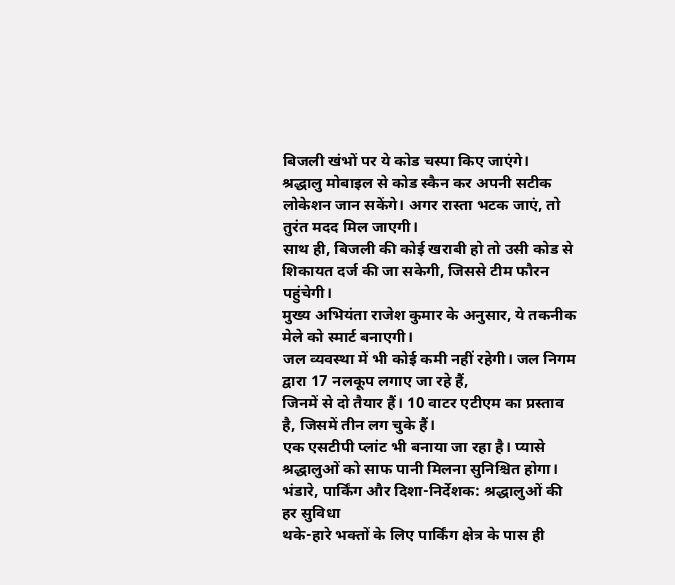बिजली खंभों पर ये कोड चस्पा किए जाएंगे।
श्रद्धालु मोबाइल से कोड स्कैन कर अपनी सटीक लोकेशन जान सकेंगे। अगर रास्ता भटक जाएं, तो तुरंत मदद मिल जाएगी।
साथ ही, बिजली की कोई खराबी हो तो उसी कोड से शिकायत दर्ज की जा सकेगी, जिससे टीम फौरन पहुंचेगी।
मुख्य अभियंता राजेश कुमार के अनुसार, ये तकनीक मेले को स्मार्ट बनाएगी।
जल व्यवस्था में भी कोई कमी नहीं रहेगी। जल निगम द्वारा 17 नलकूप लगाए जा रहे हैं,
जिनमें से दो तैयार हैं। 10 वाटर एटीएम का प्रस्ताव है, जिसमें तीन लग चुके हैं।
एक एसटीपी प्लांट भी बनाया जा रहा है। प्यासे श्रद्धालुओं को साफ पानी मिलना सुनिश्चित होगा।
भंडारे, पार्किंग और दिशा-निर्देशक: श्रद्धालुओं की हर सुविधा
थके-हारे भक्तों के लिए पार्किंग क्षेत्र के पास ही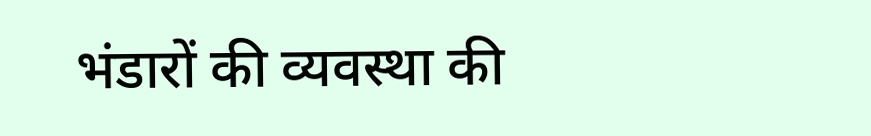भंडारों की व्यवस्था की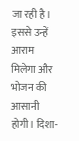जा रही है।
इससे उन्हें आराम मिलेगा और भोजन की आसानी होगी। दिशा-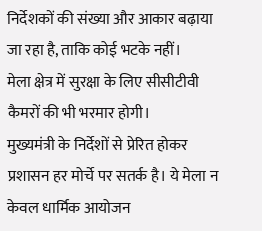निर्देशकों की संख्या और आकार बढ़ाया जा रहा है, ताकि कोई भटके नहीं।
मेला क्षेत्र में सुरक्षा के लिए सीसीटीवी कैमरों की भी भरमार होगी।
मुख्यमंत्री के निर्देशों से प्रेरित होकर प्रशासन हर मोर्चे पर सतर्क है। ये मेला न केवल धार्मिक आयोजन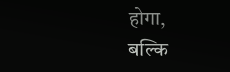होगा,
बल्कि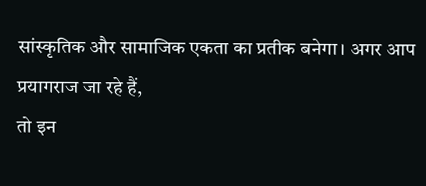सांस्कृतिक और सामाजिक एकता का प्रतीक बनेगा। अगर आप प्रयागराज जा रहे हैं,
तो इन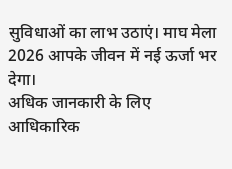सुविधाओं का लाभ उठाएं। माघ मेला 2026 आपके जीवन में नई ऊर्जा भर देगा।
अधिक जानकारी के लिए आधिकारिक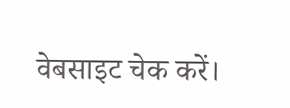वेबसाइट चेक करें।